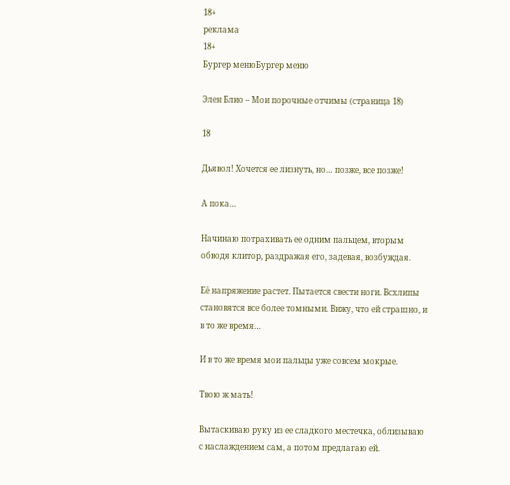18+
реклама
18+
Бургер менюБургер меню

Элен Блио – Мои порочные отчимы (страница 18)

18

Дьявол! Хочется ее лизнуть, но… позже, все позже!

А пока…

Начинаю потрахивать ее одним пальцем, вторым обводя клитор, раздражая его, задевая, возбуждая.

Её напряжение растет. Пытается свести ноги. Всхлипы становятся все более томными. Вижу, что ей страшно, и в то же время…

И в то же время мои пальцы уже совсем мокрые.

Твою ж мать!

Вытаскиваю руку из ее сладкого местечка, облизываю с наслаждением сам, а потом предлагаю ей.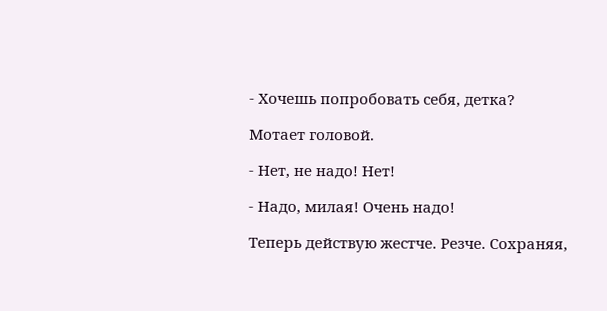- Хочешь попробовать себя, детка?

Мотает головой.

- Нет, не надо! Нет!

- Надо, милая! Очень надо!

Теперь действую жестче. Резче. Сохраняя,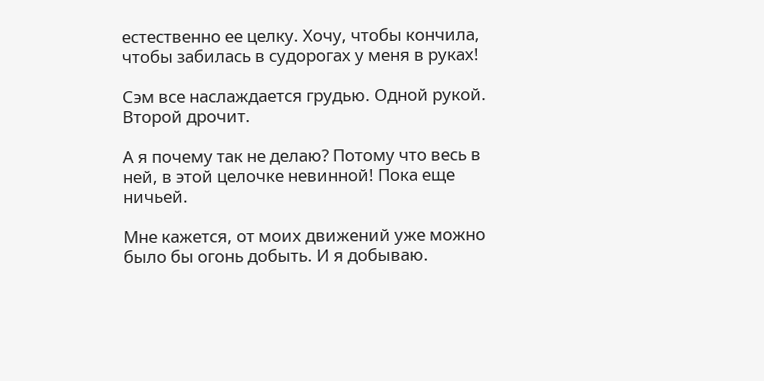естественно ее целку. Хочу, чтобы кончила, чтобы забилась в судорогах у меня в руках!

Сэм все наслаждается грудью. Одной рукой. Второй дрочит.

А я почему так не делаю? Потому что весь в ней, в этой целочке невинной! Пока еще ничьей.

Мне кажется, от моих движений уже можно было бы огонь добыть. И я добываю.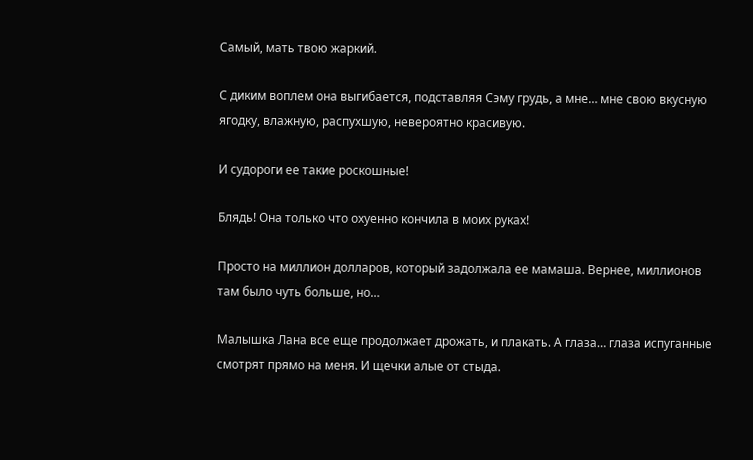Самый, мать твою жаркий.

С диким воплем она выгибается, подставляя Сэму грудь, а мне… мне свою вкусную ягодку, влажную, распухшую, невероятно красивую.

И судороги ее такие роскошные!

Блядь! Она только что охуенно кончила в моих руках!

Просто на миллион долларов, который задолжала ее мамаша. Вернее, миллионов там было чуть больше, но…

Малышка Лана все еще продолжает дрожать, и плакать. А глаза… глаза испуганные смотрят прямо на меня. И щечки алые от стыда.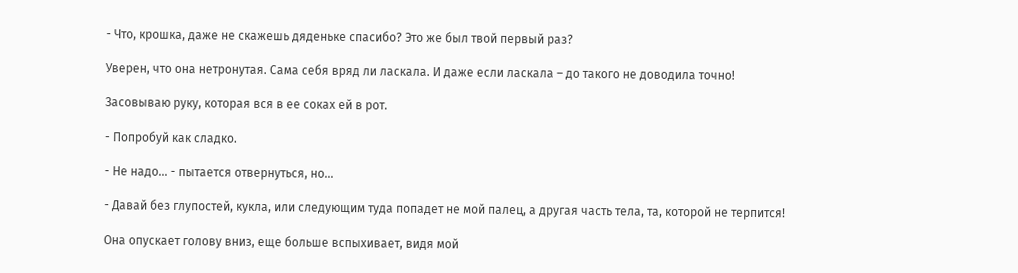- Что, крошка, даже не скажешь дяденьке спасибо? Это же был твой первый раз?

Уверен, что она нетронутая. Сама себя вряд ли ласкала. И даже если ласкала – до такого не доводила точно!

Засовываю руку, которая вся в ее соках ей в рот.

- Попробуй как сладко.

- Не надо… - пытается отвернуться, но…

- Давай без глупостей, кукла, или следующим туда попадет не мой палец, а другая часть тела, та, которой не терпится!

Она опускает голову вниз, еще больше вспыхивает, видя мой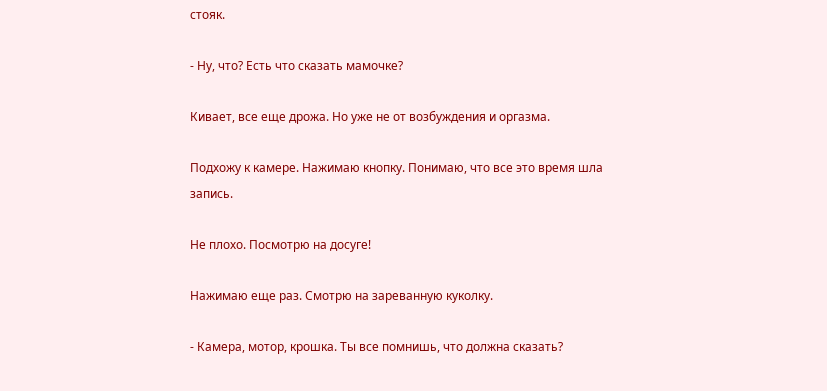стояк.

- Ну, что? Есть что сказать мамочке?

Кивает, все еще дрожа. Но уже не от возбуждения и оргазма.

Подхожу к камере. Нажимаю кнопку. Понимаю, что все это время шла запись.

Не плохо. Посмотрю на досуге!

Нажимаю еще раз. Смотрю на зареванную куколку.

- Камера, мотор, крошка. Ты все помнишь, что должна сказать?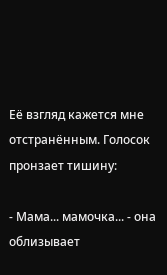Её взгляд кажется мне отстранённым. Голосок пронзает тишину:

- Мама... мамочка... - она облизывает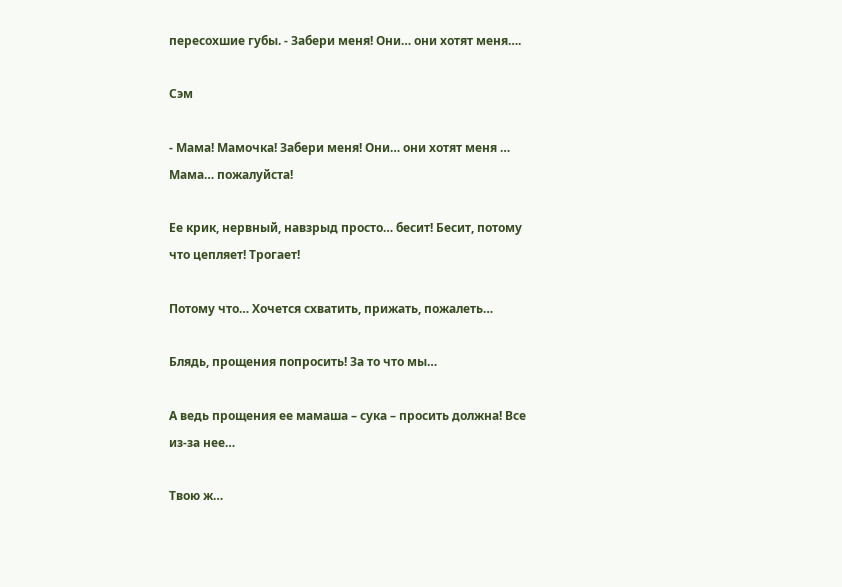пересохшие губы. - Забери меня! Они… они хотят меня….

Сэм

- Мама! Мамочка! Забери меня! Они… они хотят меня … Мама… пожалуйста!

Ее крик, нервный, навзрыд просто… бесит! Бесит, потому что цепляет! Трогает!

Потому что… Хочется схватить, прижать, пожалеть…

Блядь, прощения попросить! За то что мы…

А ведь прощения ее мамаша – сука – просить должна! Все из-за нее…

Твою ж…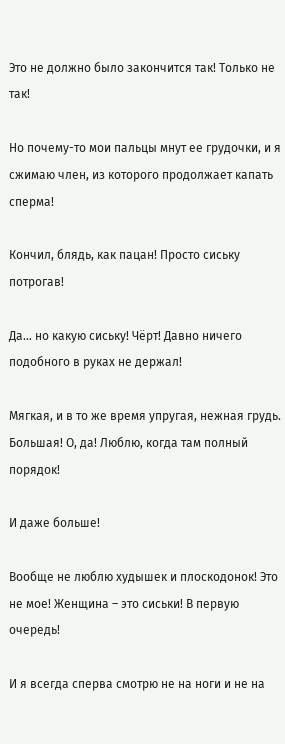Это не должно было закончится так! Только не так!

Но почему-то мои пальцы мнут ее грудочки, и я сжимаю член, из которого продолжает капать сперма!

Кончил, блядь, как пацан! Просто сиську потрогав!

Да… но какую сиську! Чёрт! Давно ничего подобного в руках не держал!

Мягкая, и в то же время упругая, нежная грудь. Большая! О, да! Люблю, когда там полный порядок!

И даже больше!

Вообще не люблю худышек и плоскодонок! Это не мое! Женщина – это сиськи! В первую очередь!

И я всегда сперва смотрю не на ноги и не на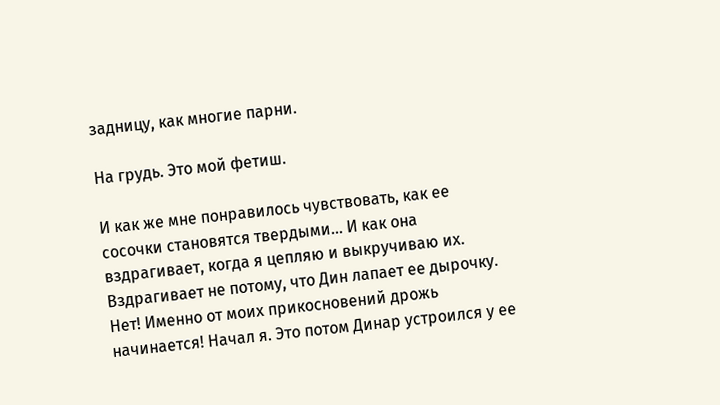задницу, как многие парни.

На грудь. Это мой фетиш.

И как же мне понравилось чувствовать, как ее сосочки становятся твердыми… И как она вздрагивает, когда я цепляю и выкручиваю их. Вздрагивает не потому, что Дин лапает ее дырочку. Нет! Именно от моих прикосновений дрожь начинается! Начал я. Это потом Динар устроился у ее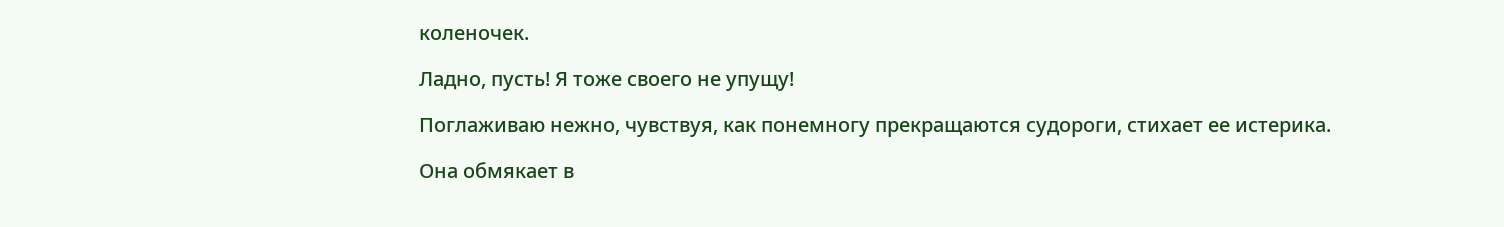коленочек.

Ладно, пусть! Я тоже своего не упущу!

Поглаживаю нежно, чувствуя, как понемногу прекращаются судороги, стихает ее истерика.

Она обмякает в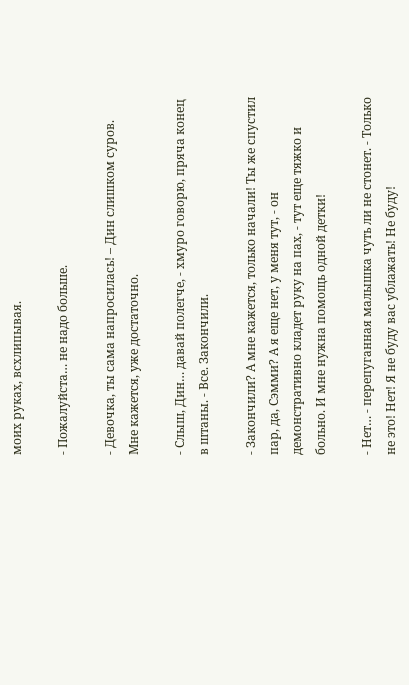моих руках, всхлипывая.

- Пожалуйста… не надо больше.

- Девочка, ты сама напросилась! – Дин слишком суров. Мне кажется, уже достаточно.

- Слыш, Дин… давай полегче, - хмуро говорю, пряча конец в штаны. - Все. Закончили.

- Закончили? А мне кажется, только начали! Ты же спустил пар, да, Сэмми? А я еще нет, у меня тут, - он демонстративно кладет руку на пах, - тут еще тяжко и больно. И мне нужна помощь одной детки!

- Нет… - перепуганная малышка чуть ли не стонет. - Только не это! Нет! Я не буду вас ублажать! Не буду!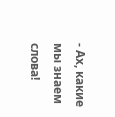- Ах, какие мы знаем слова!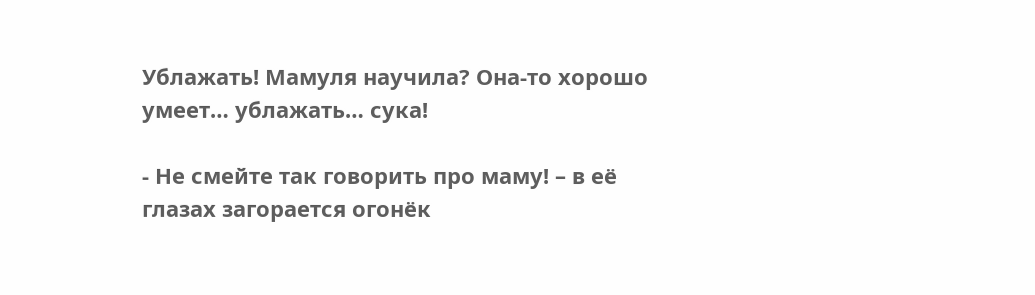Ублажать! Мамуля научила? Она-то хорошо умеет… ублажать… сука!

- Не смейте так говорить про маму! – в её глазах загорается огонёк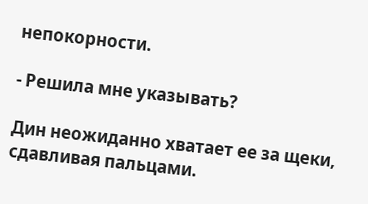непокорности.

- Решила мне указывать?

Дин неожиданно хватает ее за щеки, сдавливая пальцами.